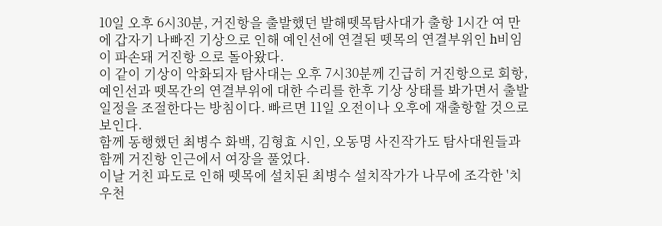10일 오후 6시30분, 거진항을 출발했던 발해뗏목탐사대가 출항 1시간 여 만에 갑자기 나빠진 기상으로 인해 예인선에 연결된 뗏목의 연결부위인 h비임이 파손돼 거진항 으로 돌아왔다.
이 같이 기상이 악화되자 탐사대는 오후 7시30분께 긴급히 거진항으로 회항, 예인선과 뗏목간의 연결부위에 대한 수리를 한후 기상 상태를 봐가면서 출발 일정을 조절한다는 방침이다. 빠르면 11일 오전이나 오후에 재출항할 것으로 보인다.
함께 동행했던 최병수 화백, 김형효 시인, 오동명 사진작가도 탐사대원들과 함께 거진항 인근에서 여장을 풀었다.
이날 거친 파도로 인해 뗏목에 설치된 최병수 설치작가가 나무에 조각한 '치우천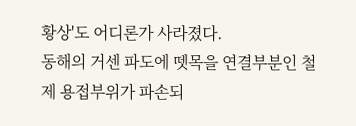황상'도 어디론가 사라졌다.
동해의 거센 파도에 뗏목을 연결부분인 철제 용접부위가 파손되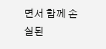면서 함께 손실된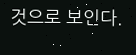것으로 보인다.